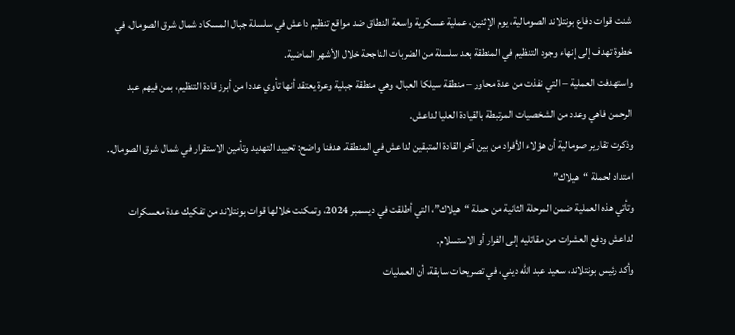شنت قوات دفاع بونتلاند الصومالية، يوم الإثنين، عملية عسكرية واسعة النطاق ضد مواقع تنظيم داعش في سلسلة جبال المسكاد شمال شرق الصومال، في خطوة تهدف إلى إنهاء وجود التنظيم في المنطقة بعد سلسلة من الضربات الناجحة خلال الأشهر الماضية.
واستهدفت العملية – التي نفذت من عدة محاور – منطقة سيلكا العبال، وهي منطقة جبلية وعرة يعتقد أنها تأوي عددا من أبرز قادة التنظيم، بمن فيهم عبد الرحمن فاهي وعدد من الشخصيات المرتبطة بالقيادة العليا لداعش.
وذكرت تقارير صومالية أن هؤلاء الأفراد من بين آخر القادة المتبقين لداعش في المنطقة. هدفنا واضح: تحييد التهديد وتأمين الاستقرار في شمال شرق الصومال..
امتداد لحملة “هيلاك”
وتأتي هذه العملية ضمن المرحلة الثانية من حملة “هيلاك”، التي أطلقت في ديسمبر 2024، وتمكنت خلالها قوات بونتلاند من تفكيك عدة معسكرات لداعش ودفع العشرات من مقاتليه إلى الفرار أو الاستسلام.
وأكد رئيس بونتلاند، سعيد عبد الله ديني، في تصريحات سابقة، أن العمليات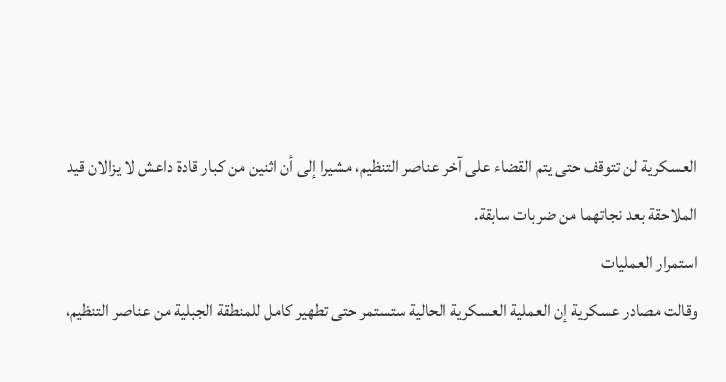العسكرية لن تتوقف حتى يتم القضاء على آخر عناصر التنظيم، مشيرا إلى أن اثنين من كبار قادة داعش لا يزالان قيد الملاحقة بعد نجاتهما من ضربات سابقة.
استمرار العمليات
وقالت مصادر عسكرية إن العملية العسكرية الحالية ستستمر حتى تطهير كامل للمنطقة الجبلية من عناصر التنظيم،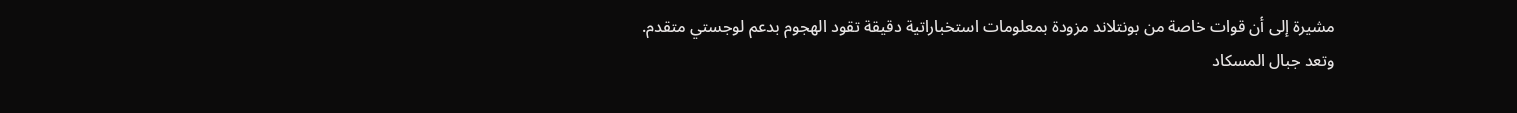مشيرة إلى أن قوات خاصة من بونتلاند مزودة بمعلومات استخباراتية دقيقة تقود الهجوم بدعم لوجستي متقدم.
وتعد جبال المسكاد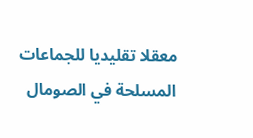معقلا تقليديا للجماعات المسلحة في الصومال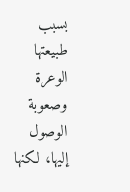بسبب طبيعتها الوعرة وصعوبة الوصول إليها، لكنها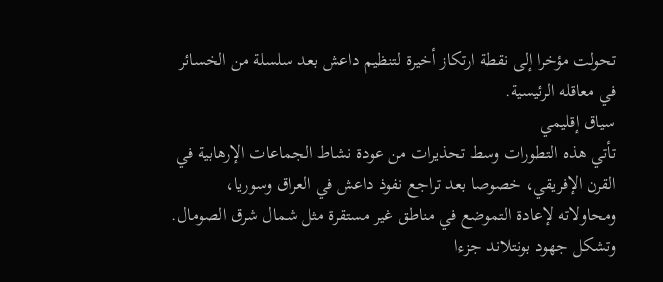تحولت مؤخرا إلى نقطة ارتكاز أخيرة لتنظيم داعش بعد سلسلة من الخسائر في معاقله الرئيسية.
سياق إقليمي
تأتي هذه التطورات وسط تحذيرات من عودة نشاط الجماعات الإرهابية في القرن الإفريقي، خصوصا بعد تراجع نفوذ داعش في العراق وسوريا، ومحاولاته لإعادة التموضع في مناطق غير مستقرة مثل شمال شرق الصومال.
وتشكل جهود بونتلاند جزءا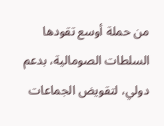من حملة أوسع تقودها السلطات الصومالية، بدعم دولي، لتقويض الجماعات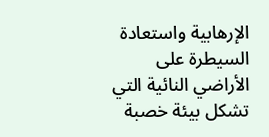الإرهابية واستعادة السيطرة على الأراضي النائية التي تشكل بيئة خصبة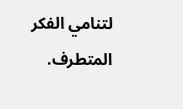لتنامي الفكر المتطرف.